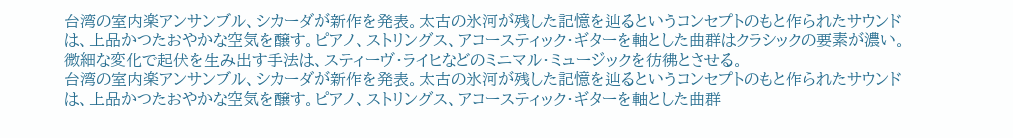台湾の室内楽アンサンブル、シカーダが新作を発表。太古の氷河が残した記憶を辿るというコンセプトのもと作られたサウンドは、上品かつたおやかな空気を醸す。ピアノ、ストリングス、アコースティック・ギターを軸とした曲群はクラシックの要素が濃い。微細な変化で起伏を生み出す手法は、スティーヴ・ライヒなどのミニマル・ミュージックを彷彿とさせる。
台湾の室内楽アンサンブル、シカーダが新作を発表。太古の氷河が残した記憶を辿るというコンセプトのもと作られたサウンドは、上品かつたおやかな空気を醸す。ピアノ、ストリングス、アコースティック・ギターを軸とした曲群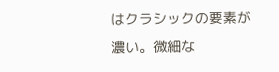はクラシックの要素が濃い。微細な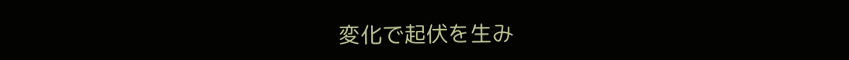変化で起伏を生み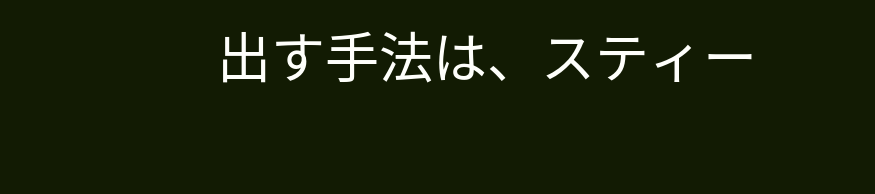出す手法は、スティー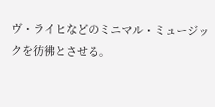ヴ・ライヒなどのミニマル・ミュージックを彷彿とさせる。